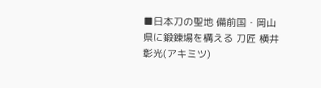■日本刀の聖地 備前国・岡山県に鍛錬場を構える 刀匠 横井彰光(アキミツ)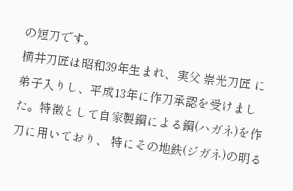の短刀です。
横井刀匠は昭和39年生まれ、実父 崇光刀匠 に弟子入りし、平成13年に作刀承認を受けました。特徴として自家製鋼による鋼(ハガネ)を作刀に用いており、 特にその地鉄(ジガネ)の明る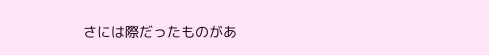さには際だったものがあ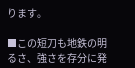ります。

■この短刀も地鉄の明るさ、強さを存分に発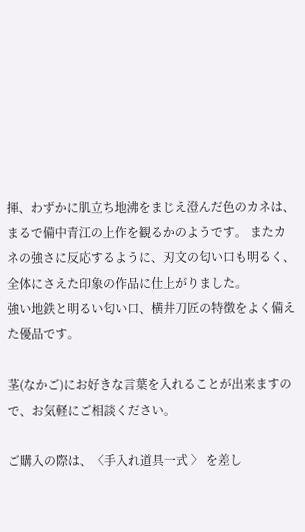揮、わずかに肌立ち地沸をまじえ澄んだ色のカネは、まるで備中青江の上作を観るかのようです。 またカネの強さに反応するように、刃文の匂い口も明るく、全体にさえた印象の作品に仕上がりました。
強い地鉄と明るい匂い口、横井刀匠の特徴をよく備えた優品です。

茎(なかご)にお好きな言葉を入れることが出来ますので、お気軽にご相談ください。

ご購入の際は、〈手入れ道具一式 〉 を差し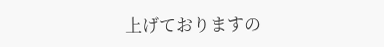上げておりますの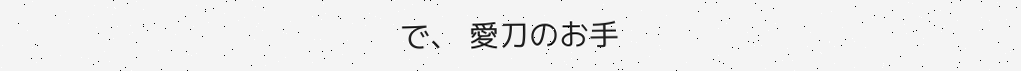で、 愛刀のお手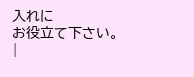入れに
お役立て下さい。 |